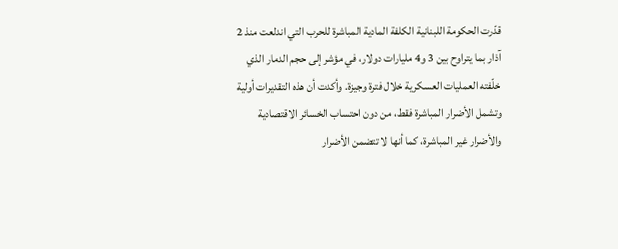قدّرت الحكومة اللبنانية الكلفة المادية المباشرة للحرب التي اندلعت منذ 2 آذار بما يتراوح بين 3 و4 مليارات دولار، في مؤشر إلى حجم الدمار الذي خلّفته العمليات العسكرية خلال فترة وجيزة. وأكدت أن هذه التقديرات أولية وتشمل الأضرار المباشرة فقط، من دون احتساب الخسائر الاقتصادية والأضرار غير المباشرة، كما أنها لا تتضمن الأضرار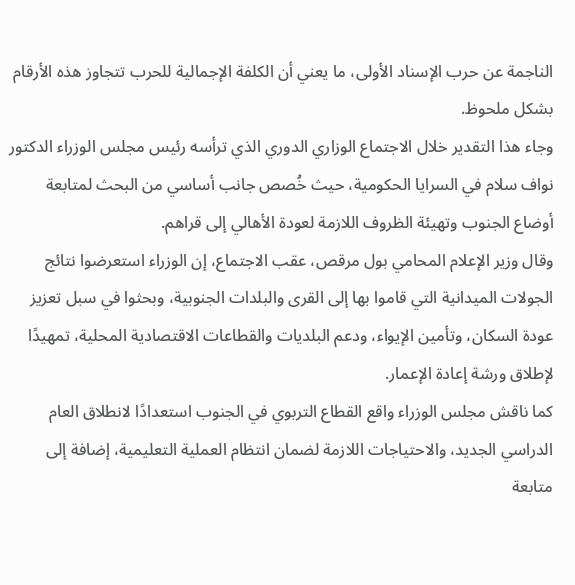الناجمة عن حرب الإسناد الأولى، ما يعني أن الكلفة الإجمالية للحرب تتجاوز هذه الأرقام بشكل ملحوظ.
وجاء هذا التقدير خلال الاجتماع الوزاري الدوري الذي ترأسه رئيس مجلس الوزراء الدكتور نواف سلام في السرايا الحكومية، حيث خُصص جانب أساسي من البحث لمتابعة أوضاع الجنوب وتهيئة الظروف اللازمة لعودة الأهالي إلى قراهم.
وقال وزير الإعلام المحامي بول مرقص، عقب الاجتماع، إن الوزراء استعرضوا نتائج الجولات الميدانية التي قاموا بها إلى القرى والبلدات الجنوبية، وبحثوا في سبل تعزيز عودة السكان، وتأمين الإيواء، ودعم البلديات والقطاعات الاقتصادية المحلية، تمهيدًا لإطلاق ورشة إعادة الإعمار.
كما ناقش مجلس الوزراء واقع القطاع التربوي في الجنوب استعدادًا لانطلاق العام الدراسي الجديد، والاحتياجات اللازمة لضمان انتظام العملية التعليمية، إضافة إلى متابعة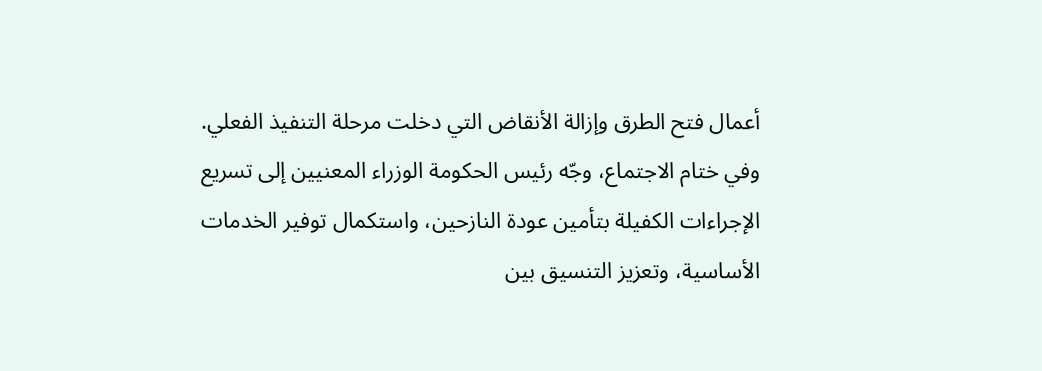أعمال فتح الطرق وإزالة الأنقاض التي دخلت مرحلة التنفيذ الفعلي.
وفي ختام الاجتماع، وجّه رئيس الحكومة الوزراء المعنيين إلى تسريع الإجراءات الكفيلة بتأمين عودة النازحين، واستكمال توفير الخدمات الأساسية، وتعزيز التنسيق بين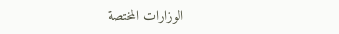الوزارات المختصة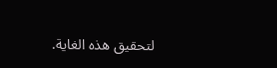لتحقيق هذه الغاية.